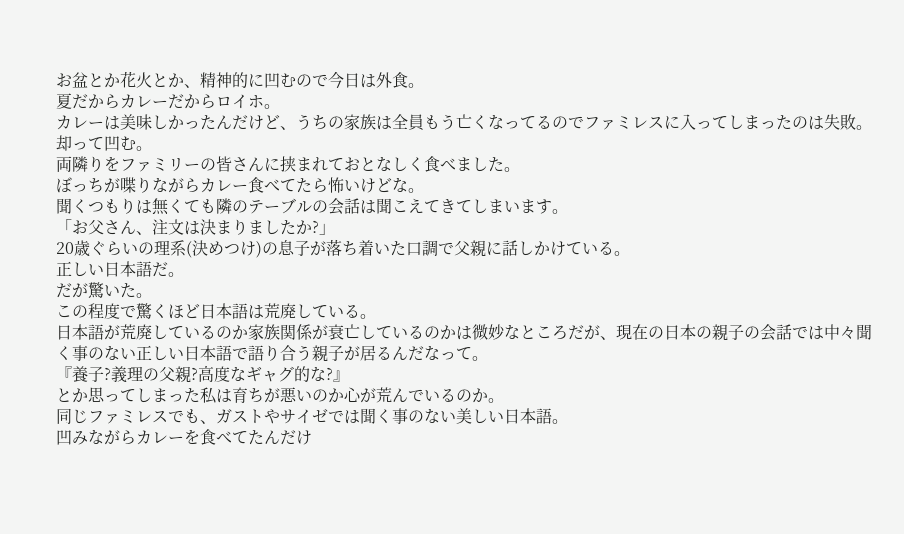お盆とか花火とか、精神的に凹むので今日は外食。
夏だからカレーだからロイホ。
カレーは美味しかったんだけど、うちの家族は全員もう亡くなってるのでファミレスに入ってしまったのは失敗。
却って凹む。
両隣りをファミリーの皆さんに挟まれておとなしく食べました。
ぼっちが喋りながらカレー食べてたら怖いけどな。
聞くつもりは無くても隣のテーブルの会話は聞こえてきてしまいます。
「お父さん、注文は決まりましたか?」
20歳ぐらいの理系(決めつけ)の息子が落ち着いた口調で父親に話しかけている。
正しい日本語だ。
だが驚いた。
この程度で驚くほど日本語は荒廃している。
日本語が荒廃しているのか家族関係が衰亡しているのかは微妙なところだが、現在の日本の親子の会話では中々聞く事のない正しい日本語で語り合う親子が居るんだなって。
『養子?義理の父親?高度なギャグ的な?』
とか思ってしまった私は育ちが悪いのか心が荒んでいるのか。
同じファミレスでも、ガストやサイゼでは聞く事のない美しい日本語。
凹みながらカレーを食べてたんだけ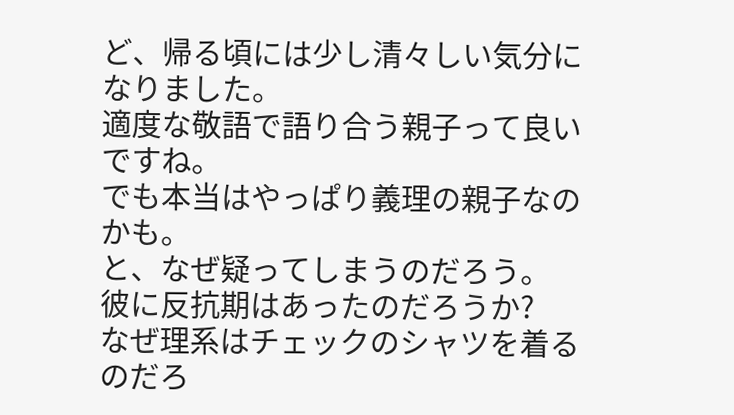ど、帰る頃には少し清々しい気分になりました。
適度な敬語で語り合う親子って良いですね。
でも本当はやっぱり義理の親子なのかも。
と、なぜ疑ってしまうのだろう。
彼に反抗期はあったのだろうか?
なぜ理系はチェックのシャツを着るのだろ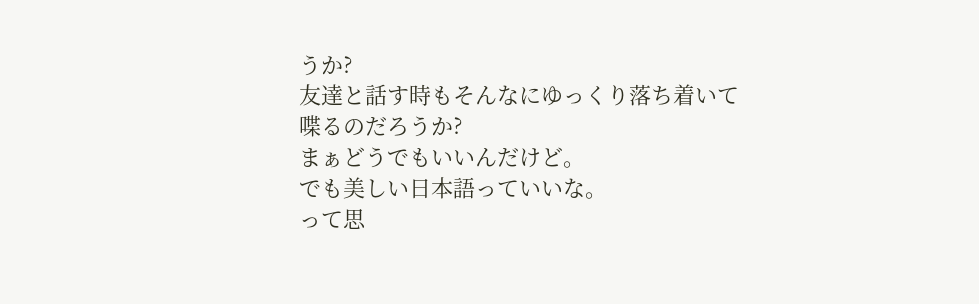うか?
友達と話す時もそんなにゆっくり落ち着いて喋るのだろうか?
まぁどうでもいいんだけど。
でも美しい日本語っていいな。
って思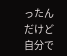ったんだけど自分で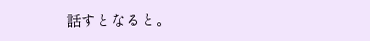話すとなると。